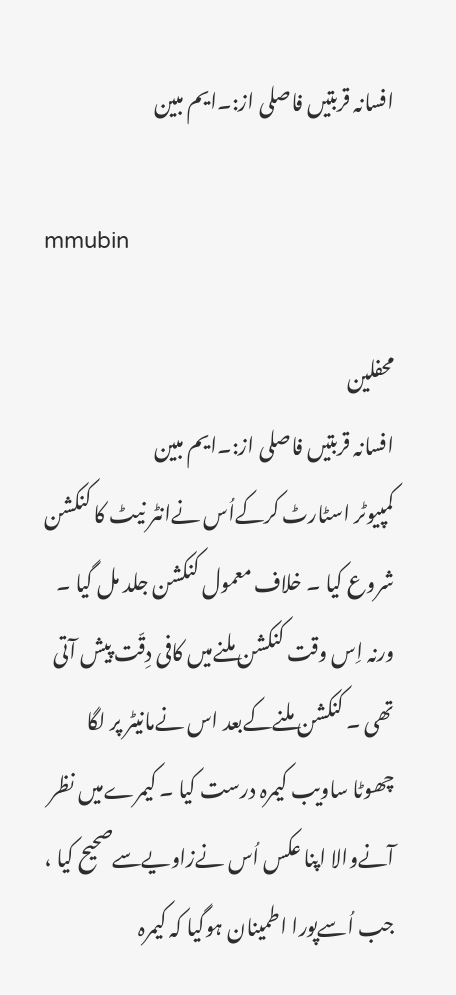افسانہ قربتیں فاصلی از:۔ایم مبین

mmubin

محفلین
افسانہ قربتیں فاصلی از:۔ایم مبین
کمپیوٹر اسٹارٹ کرکےاُس نےانٹر نیٹ کا کنکشن شروع کیا ۔ خلاف معمول کنکشن جلد مل گیا ۔ ورنہ اِس وقت کنکشن ملنےمیں کافی دِقّت پیش آتی تھی ۔ کنکشن ملنےکےبعد اس نےمانیٹر پر لگا چھوٹا ساویب کیمرہ درست کیا ۔ کیمرےمیں نظر آنےوالا اپنا عکس اُس نےزاویےسےصحیح کیا ، جب اُسےپورا اطمینان ہوگیا کہ کیمرہ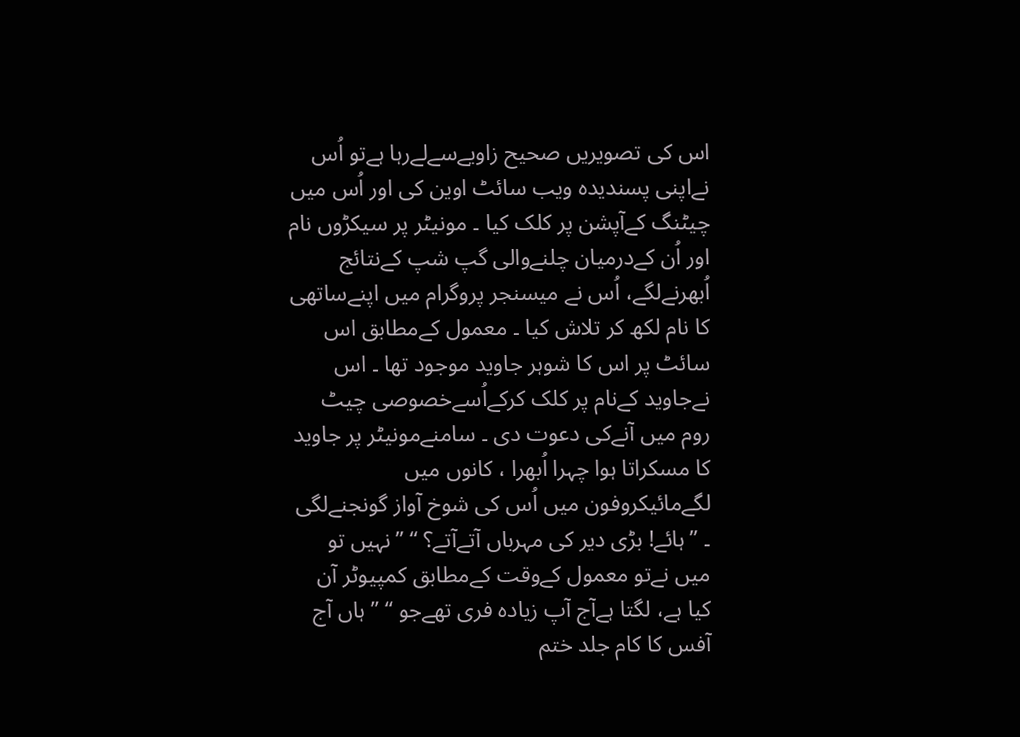اس کی تصویریں صحیح زاویےسےلےرہا ہےتو اُس نےاپنی پسندیدہ ویب سائٹ اوین کی اور اُس میں چیٹنگ کےآپشن پر کلک کیا ۔ مونیٹر پر سیکڑوں نام اور اُن کےدرمیان چلنےوالی گپ شپ کےنتائج اُبھرنےلگے، اُس نے میسنجر پروگرام میں اپنےساتھی کا نام لکھ کر تلاش کیا ۔ معمول کےمطابق اس سائٹ پر اس کا شوہر جاوید موجود تھا ۔ اس نےجاوید کےنام پر کلک کرکےاُسےخصوصی چیٹ روم میں آنےکی دعوت دی ۔ سامنےمونیٹر پر جاوید کا مسکراتا ہوا چہرا اُبھرا ، کانوں میں لگےمائیکروفون میں اُس کی شوخ آواز گونجنےلگی ۔ ” ہائے! بڑی دیر کی مہرباں آتےآتے؟ “ ” نہیں تو میں نےتو معمول کےوقت کےمطابق کمپیوٹر آن کیا ہے، لگتا ہےآج آپ زیادہ فری تھےجو “ ” ہاں آج آفس کا کام جلد ختم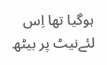ہوگیا تھا اِس لئےنیٹ پر بیٹھ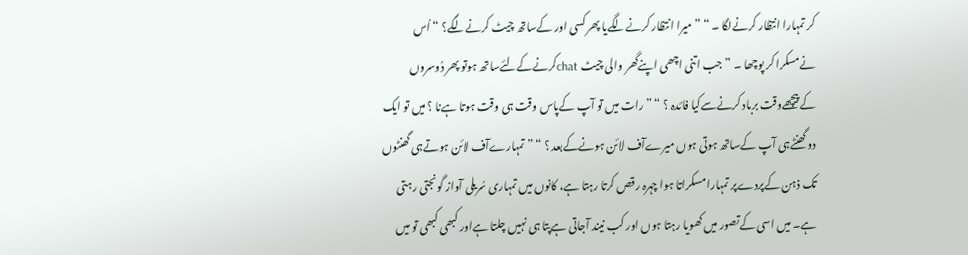کر تمہارا انتظار کرنےلگا ۔ “ ” میرا انتظار کرنےلگےیا پھر کسی اور کےساتھ چیٹ کرنےلگے؟ “ اُس نےمسکرا کر پوچھا ۔ ” جب اتنی اچھی اپنےگھر والی چیٹ chatکرنےکےلئےساتھ ہوتو پھر دُوسروں کےپیچھےوقت برباد کرنےسےکیا فائدہ ؟ “ ” رات میں تو آپ کےپاس وقت ہی وقت ہوتا ہےنا ؟ میں تو ایک دو گھنٹےہی آپ کےساتھ ہوتی ہوں میرےآف لائن ہونےکےبعد ؟ “ ” تمہارےآف لائن ہوتےہی گھنٹوں تک ذہن کےپردےپر تمہارا مسکراتا ہوا چہرہ رقص کرتا رہتا ہے، کانوں میں تمہاری سُریلی آواز گونجتی رہتی ہے۔ میں اسی کےتصور میں کھویا رہتا ہوں اور کب نیند آجاتی ہےپتا ہی نہیں چلتا ہےاور کبھی کبھی تو میں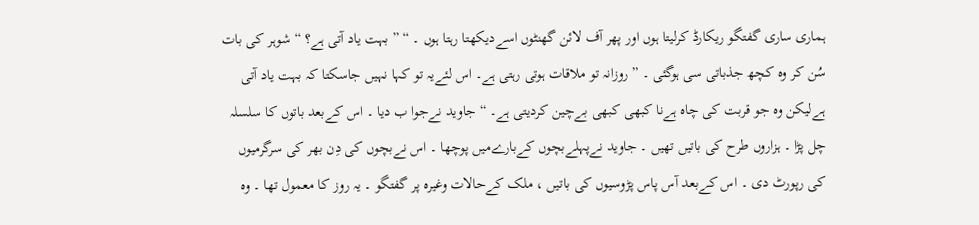ہماری ساری گفتگو ریکارڈ کرلیتا ہوں اور پھر آف لائن گھنٹوں اسےدیکھتا رہتا ہوں ۔ “ ” بہت یاد آتی ہے؟ “ شوہر کی بات سُن کر وہ کچھ جذباتی سی ہوگئی ۔ ” روزانہ تو ملاقات ہوتی رہتی ہے۔ اس لئےیہ تو کہا نہیں جاسکتا کہ بہت یاد آتی ہےلیکن وہ جو قربت کی چاہ ہےنا کبھی کبھی بےچین کردیتی ہے۔ “ جاوید نےجوا ب دیا ۔ اس کےبعد باتوں کا سلسلہ چل پڑا ۔ ہزاروں طرح کی باتیں تھیں ۔ جاوید نےپہلےبچوں کےبارےمیں پوچھا ۔ اس نےبچوں کی دِن بھر کی سرگرمیوں کی رپورٹ دی ۔ اس کےبعد آس پاس پڑوسیوں کی باتیں ، ملک کےحالات وغیرہ پر گفتگو ۔ یہ روز کا معمول تھا ۔ وہ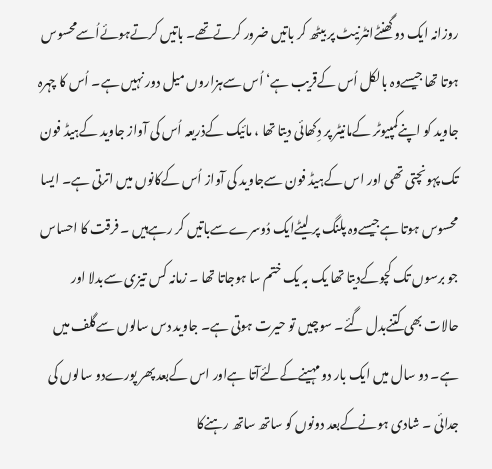روزانہ ایک دو گھنٹےانٹرنیٹ پر بیٹھ کر باتیں ضرور کرتےتھے۔ باتیں کرتےہوئےاُسےمحسوس ہوتا تھا جیسےوہ بالکل اُس کےقریب ہے‘ اُس سےہزاروں میل دور نہیں ہے۔ اُس کا چہرہ جاوید کو اپنےکمپیوٹر کےمانیٹر پر دِکھائی دیتا تھا ، مائیک کےذریعہ اُس کی آواز جاوید کےہیڈ فون تک پہونچتی تھی اور اس کےہیڈ فون سےجاوید کی آواز اُس کےکانوں میں اترتی ہے۔ ایسا محسوس ہوتا ہےجیسےوہ پلنگ پر لیٹےایک دُوسرےسےباتیں کر رہےہیں ۔ فرقت کا احساس جو برسوں تک کچوکےدیتا تھا یک بہ یک ختم سا ہوجاتا تھا ۔ زمانہ کس تیزی سےبدلا اور حالات بھی کتنےبدل گئے۔ سوچیں تو حیرت ہوتی ہے۔ جاوید دس سالوں سےگلف میں ہے۔ دو سال میں ایک بار دو مہینےکےلئےآتا ہےاور اس کےبعد پھر پورےدو سالوں کی جدائی ۔ شادی ہونےکےبعد دونوں کو ساتھ ساتھ رہنےکا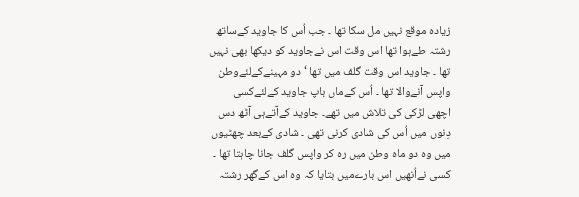زیادہ موقع نہیں مل سکا تھا ۔ جب اُس کا جاوید کےساتھ رشتہ طےہوا تھا اس وقت اس نےجاوید کو دیکھا بھی نہیں تھا ۔ جاوید اس وقت گلف میں تھا ‘ دو مہینےکےلئےوطن واپس آنےوالا تھا ۔ اُس کےماں باپ جاوید کےلئےکسی اچھی لڑکی کی تلاش میں تھے۔ جاوید کےآتےہی آٹھ دس دِنوں میں اُس کی شادی کرنی تھی ۔ شادی کےبعد چھٹیوں میں وہ دو ماہ وطن میں رہ کر واپس گلف جانا چاہتا تھا ۔ کسی نےاُنھیں اس بارےمیں بتایا کہ وہ اس کےگھر رشتہ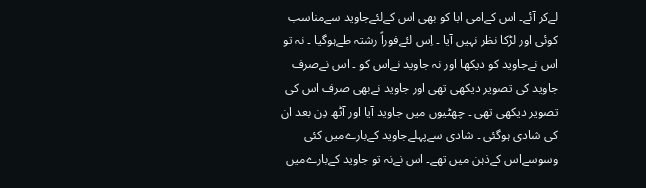لےکر آئے۔ اس کےامی ابا کو بھی اس کےلئےجاوید سےمناسب کوئی اور لڑکا نظر نہیں آیا ۔ اِس لئےفوراً رشتہ طےہوگیا ۔ نہ تو اس نےجاوید کو دیکھا اور نہ جاوید نےاس کو ۔ اس نےصرف جاوید کی تصویر دیکھی تھی اور جاوید نےبھی صرف اس کی تصویر دیکھی تھی ۔ چھٹیوں میں جاوید آیا اور آٹھ دِن بعد ان کی شادی ہوگئی ۔ شادی سےپہلےجاوید کےبارےمیں کئی وسوسےاس کےذہن میں تھے۔ اس نےنہ تو جاوید کےبارےمیں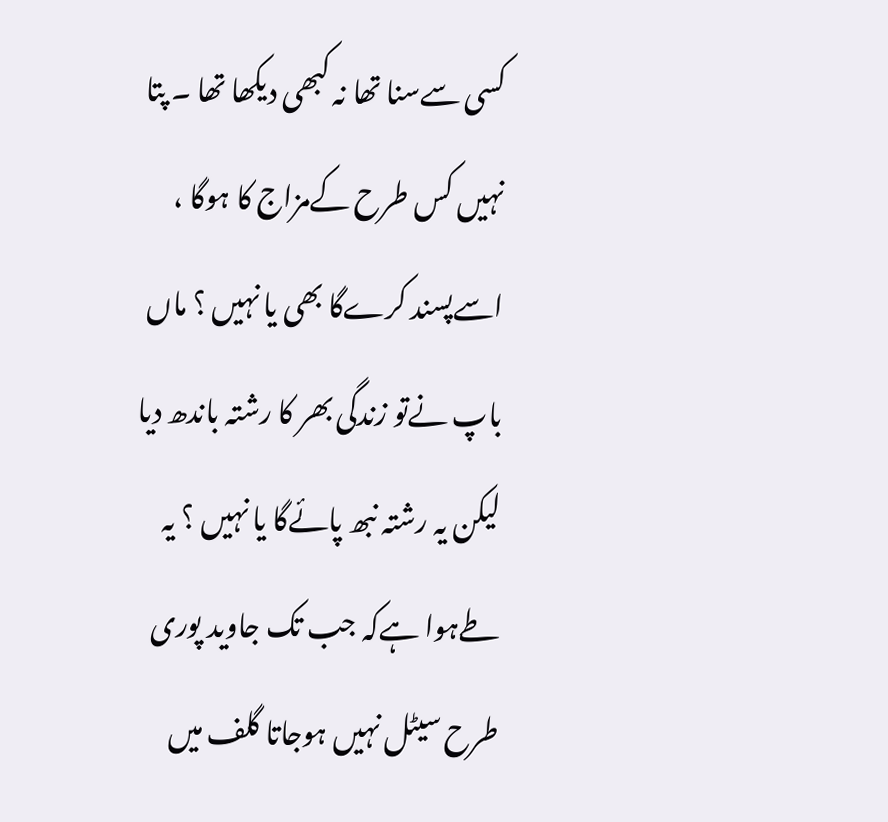کسی سےسنا تھا نہ کبھی دیکھا تھا ۔ پتا نہیں کس طرح کےمزاج کا ہوگا ، اسےپسند کرےگا بھی یا نہیں ؟ ماں باپ نےتو زندگی بھر کا رشتہ باندھ دیا لیکن یہ رشتہ نبھ پائےگا یا نہیں ؟ یہ طےہوا ہےکہ جب تک جاوید پوری طرح سیٹل نہیں ہوجاتا گلف میں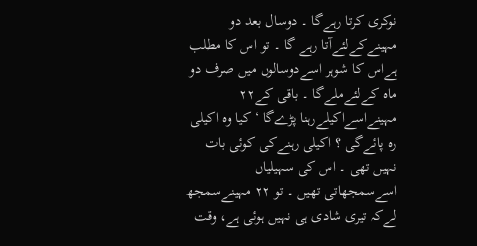نوکری کرتا رہےگا ۔ دوسال بعد دو مہینےکےلئےآتا رہے گا ۔ تو اس کا مطلب ہےاس کا شوہر اسےدوسالوں میں صرف دو ماہ کےلئےملےگا ۔ باقی کے٢٢ مہینےاسےاکیلےرہنا پڑےگا ‘ کیا وہ اکیلی رہ پائےگی ؟ اکیلی رہنےکی کوئی بات نہیں تھی ۔ اس کی سہیلیاں اسےسمجھاتی تھیں ۔ تو ٢٢ مہینےسمجھ لےکہ تیری شادی ہی نہیں ہوئی ہے، وقت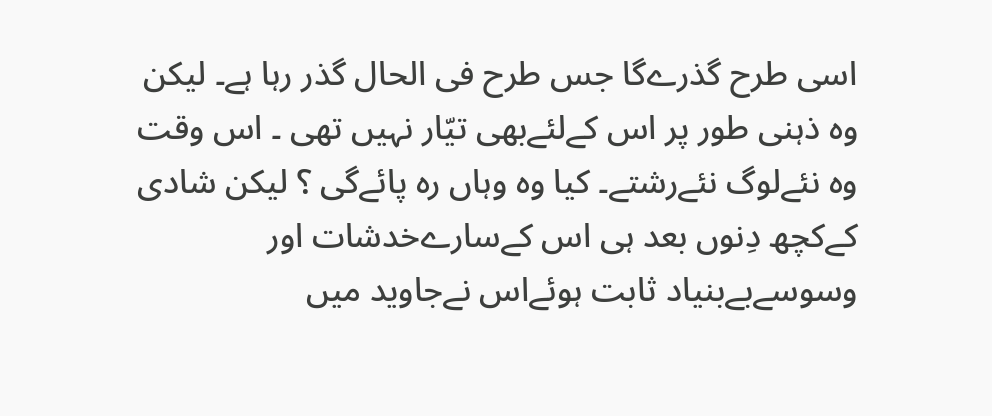اسی طرح گذرےگا جس طرح فی الحال گذر رہا ہے۔ لیکن وہ ذہنی طور پر اس کےلئےبھی تیّار نہیں تھی ۔ اس وقت وہ نئےلوگ نئےرشتے۔ کیا وہ وہاں رہ پائےگی ؟ لیکن شادی کےکچھ دِنوں بعد ہی اس کےسارےخدشات اور وسوسےبےبنیاد ثابت ہوئےاس نےجاوید میں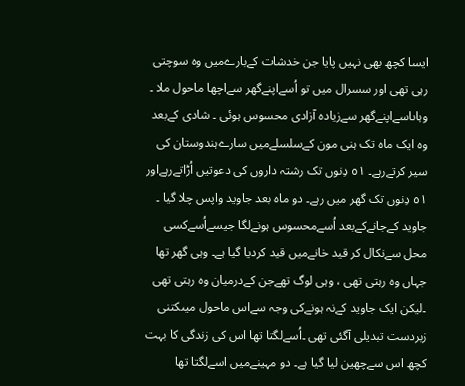ایسا کچھ بھی نہیں پایا جن خدشات کےبارےمیں وہ سوچتی رہی تھی اور سسرال میں تو اُسےاپنےگھر سےاچھا ماحول ملا ۔ وہاںاسےاپنےگھر سےزیادہ آزادی محسوس ہوئی ۔ شادی کےبعد وہ ایک ماہ تک ہنی مون کےسلسلےمیں سارےہندوستان کی سیر کرتےرہے۔ ٥١ دِنوں تک رشتہ داروں کی دعوتیں اُڑاتےرہےاور ٥١ دِنوں تک گھر میں رہے۔ دو ماہ بعد جاوید واپس چلا گیا ۔ جاوید کےجانےکےبعد اُسےمحسوس ہونےلگا جیسےاُسےکسی محل سےنکال کر قید خانےمیں قید کردیا گیا ہے۔ وہی گھر تھا جہاں وہ رہتی تھی ، وہی لوگ تھےجن کےدرمیان وہ رہتی تھی ۔لیکن ایک جاوید کےنہ ہونےکی وجہ سےاس ماحول میںکتنی زبردست تبدیلی آگئی تھی ۔اُسےلگتا تھا اس کی زندگی کا بہت کچھ اس سےچھین لیا گیا ہے۔ دو مہینےمیں اسےلگتا تھا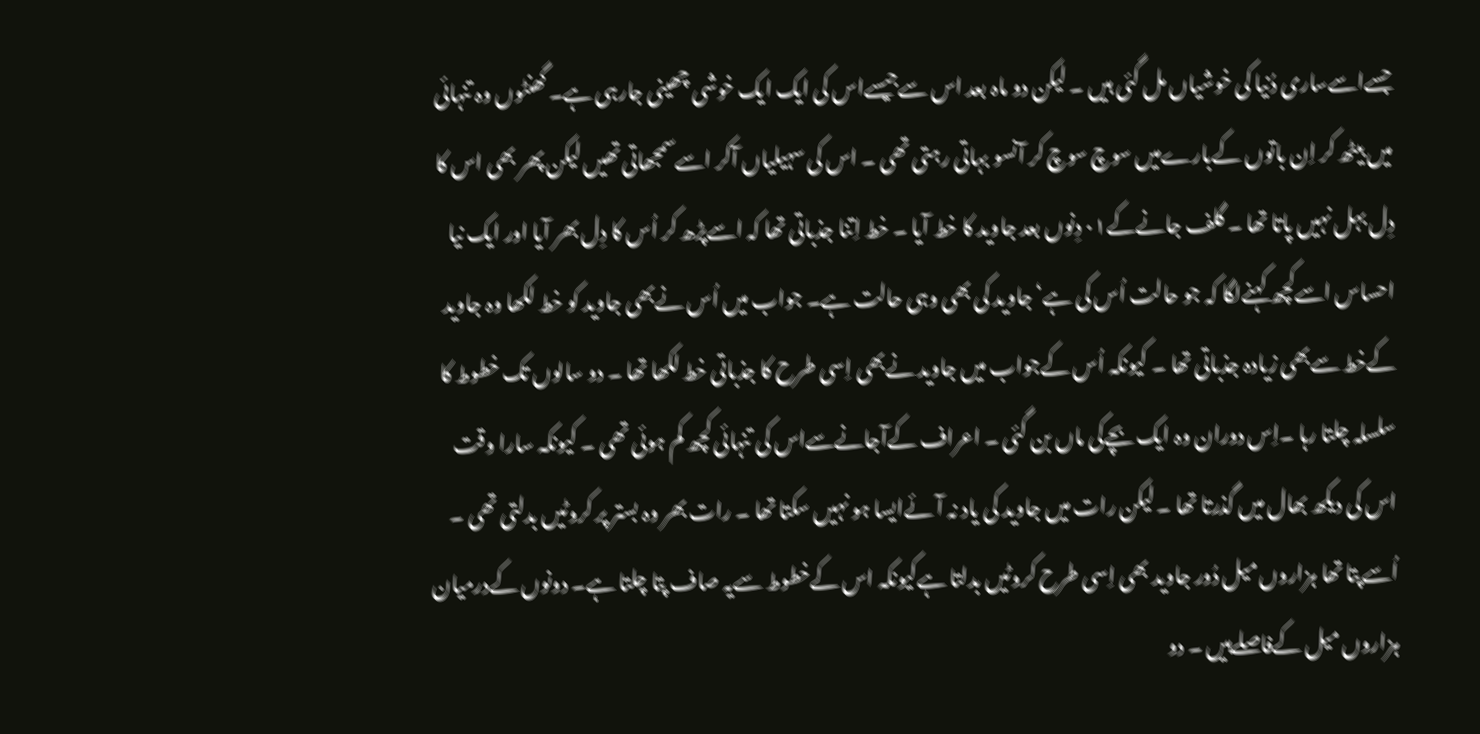جسےاسےساری دُنیا کی خوشیاں مل گئی ہیں ۔ لیکن دو ماہ بعد اس سےجیسےاس کی ایک ایک خوشی چھینی جارہی ہے۔ گھنٹوں وہ تنہائی میں بیٹھ کر اِن باتوں کےبارےمیں سوچ سوچ کر آنسو بہاتی رہتی تھی ۔ اس کی سہیلیاں آکر اسےسمجھاتی تھیں لیکن پھر بھی اس کا دِل بہل نہیں پاتا تھا ۔ گلف جانےکے٠١ دِنوں بعد جاوید کا خط آیا ۔ خط اِتنا جذباتی تھا کہ اسےپڑھ کر اُس کا دِل بھر آیا اور ایک نیا احساس اسےکچھ کہنےلگا کہ جو حالت اُس کی ہے‘ جاوید کی بھی وہی حالت ہے۔ جواب میں اُس نےبھی جاوید کو خط لکھا وہ جاوید کےخط سےبھی زیادہ جذباتی تھا ۔ کیونکہ اُس کےجواب میں جاوید نےبھی اِسی طرح کا جذباتی خط لکھا تھا ۔ دو سالوں تک خطوط کا سلسلہ چلتا رہا ۔اِس دوران وہ ایک بچےکی ماں بن گئی ۔ اعراف کےآجانےسےاس کی تنہائی کچھ کم ہوئی تھی ۔ کیونکہ سارا وقت اس کی دیکھ بھال میں گذرتا تھا ۔ لیکن رات میں جاوید کی یاد نہ آئےایسا ہو نہیں سکتا تھا ۔ رات بھر وہ بستر پر کروٹیں بدلتی تھی ۔ اُسےپتا تھا ہزاروں میل دُور جاوید بھی اِسی طرح کروٹیں بدلتا ہےکیونکہ اس کےخطوط سےیہ صاف پتا چلتا ہے۔ دونوں کےدرمیان ہزاروں میل کےفاصلےہیں ۔ دو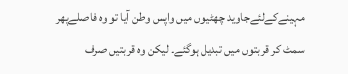مہینےکےلئےجاوید چھٹیوں میں واپس وطن آیا تو وہ فاصلےپھر سمٹ کر قربتوں میں تبدیل ہوگئے۔ لیکن وہ قربتیں صرف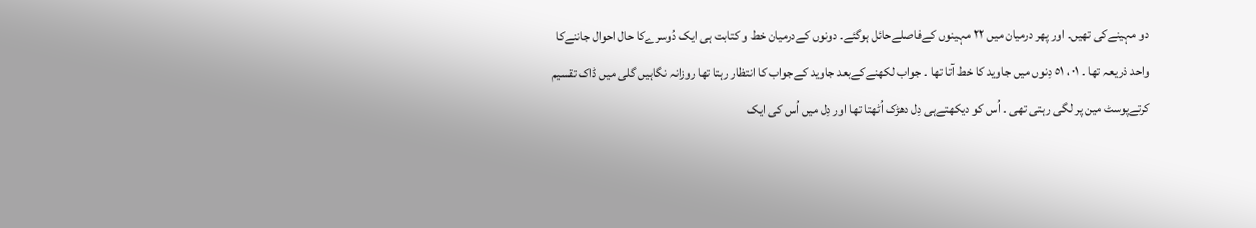دو مہینےکی تھیں۔ اور پھر درمیان میں ٢٢ مہینوں کےفاصلےحائل ہوگئے۔ دونوں کےدرمیان خط و کتابت ہی ایک دُوسرےکا حال احوال جاننےکا واحد ذریعہ تھا ۔ ٠١ ، ٥١ دِنوں میں جاوید کا خط آتا تھا ۔ جواب لکھنےکےبعد جاوید کےجواب کا انتظار رہتا تھا روزانہ نگاہیں گلی میں ڈاک تقسیم کرتےپوسٹ مین پر لگی رہتی تھی ۔ اُس کو دیکھتےہی دِل دھڑک اُٹھتا تھا اور دِل میں اُس کی ایک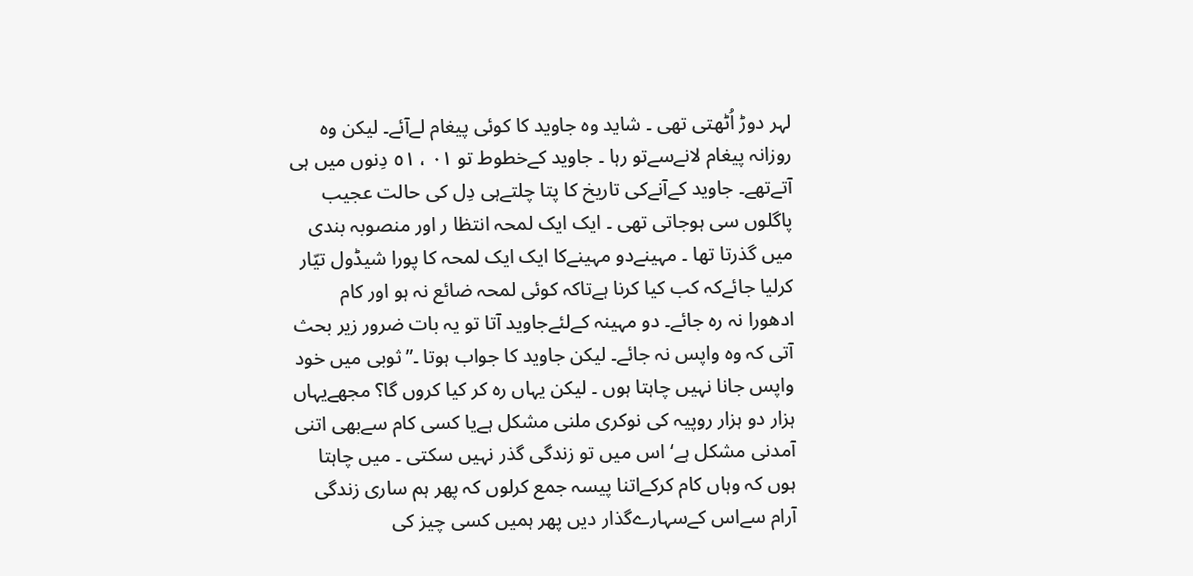لہر دوڑ اُٹھتی تھی ۔ شاید وہ جاوید کا کوئی پیغام لےآئے۔ لیکن وہ روزانہ پیغام لانےسےتو رہا ۔ جاوید کےخطوط تو ٠١ ، ٥١ دِنوں میں ہی آتےتھے۔ جاوید کےآنےکی تاریخ کا پتا چلتےہی دِل کی حالت عجیب پاگلوں سی ہوجاتی تھی ۔ ایک ایک لمحہ انتظا ر اور منصوبہ بندی میں گذرتا تھا ۔ مہینےدو مہینےکا ایک ایک لمحہ کا پورا شیڈول تیّار کرلیا جائےکہ کب کیا کرنا ہےتاکہ کوئی لمحہ ضائع نہ ہو اور کام ادھورا نہ رہ جائے۔ دو مہینہ کےلئےجاوید آتا تو یہ بات ضرور زیر بحث آتی کہ وہ واپس نہ جائے۔ لیکن جاوید کا جواب ہوتا ۔”ثوبی میں خود واپس جانا نہیں چاہتا ہوں ۔ لیکن یہاں رہ کر کیا کروں گا؟ مجھےیہاں ہزار دو ہزار روپیہ کی نوکری ملنی مشکل ہےیا کسی کام سےبھی اتنی آمدنی مشکل ہے‘ اس میں تو زندگی گذر نہیں سکتی ۔ میں چاہتا ہوں کہ وہاں کام کرکےاتنا پیسہ جمع کرلوں کہ پھر ہم ساری زندگی آرام سےاس کےسہارےگذار دیں پھر ہمیں کسی چیز کی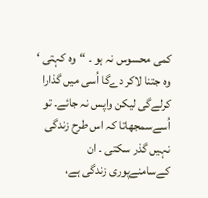کمی محسوس نہ ہو ۔ “وہ کہتی ‘ وہ جتنا لاکر دےگا اُسی میں گذارا کرلےگی لیکن واپس نہ جائے۔ تو اُسےسمجھاتا کہ اس طرح زندگی نہیں گذر سکتی ۔ ان کےسامنےپوری زندگی ہے،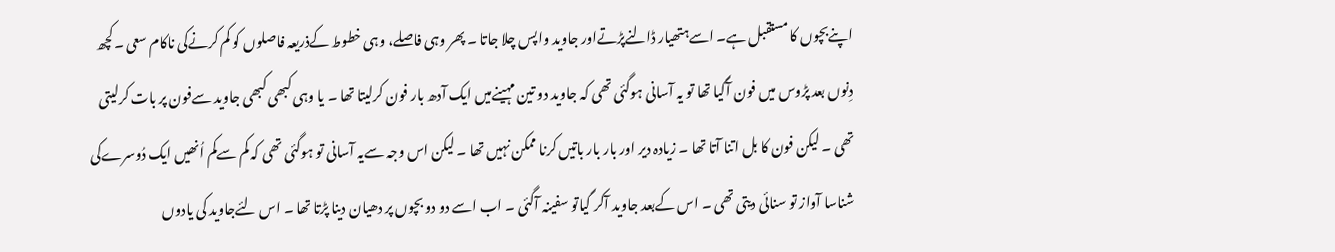اپنےبچوں کا مستقبل ہے۔ اسےہتھیار ڈالنےپڑتےاور جاوید واپس چلا جاتا ۔ پھر وہی فاصلے، وہی خطوط کےذریعہ فاصلوں کو کم کرنےکی ناکام سعی ۔کچھ دِنوں بعد پڑوس میں فون آگیا تھا تو یہ آسانی ہوگئی تھی کہ جاوید دو تین مہینےمیں ایک آدھ بار فون کرلیتا تھا ۔ یا وہی کبھی کبھی جاوید سےفون پر بات کرلیتی تھی ۔ لیکن فون کا بل اتنا آتا تھا ۔ زیادہ دیر اور بار بار باتیں کرنا ممکن نہیں تھا ۔ لیکن اس وجہ سےیہ آسانی تو ہوگئی تھی کہ کم سےکم اُنھیں ایک دُوسرےکی شناسا آواز تو سنائی دیتی تھی ۔ اس کےبعد جاوید آکر گیاتو سفینہ آگئی ۔ اب اسے دو دو بچوں پر دھیان دینا پڑتا تھا ۔ اس لئےجاوید کی یادوں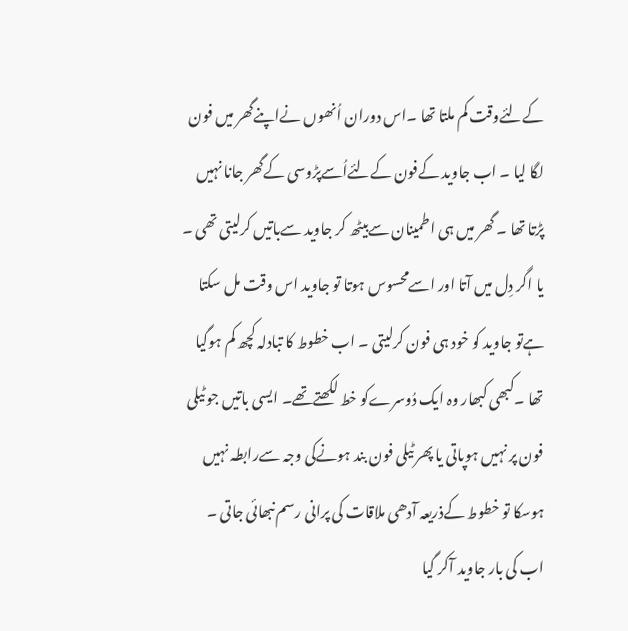کےلئےوقت کم ملتا تھا ۔اس دوران اُنھوں نےاپنےگھر میں فون لگا لیا ۔ اب جاوید کےفون کےلئےاُسےپڑوسی کےگھر جانا نہیں پڑتا تھا ۔ گھر میں ہی اطمینان سےبیٹھ کر جاوید سےباتیں کرلیتی تھی ۔ یا اگر دِل میں آتا اور اسےمحسوس ہوتا تو جاوید اس وقت مل سکتا ہےتو جاوید کو خود ہی فون کرلیتی ۔ اب خطوط کا تبادلہ کچھ کم ہوگیا تھا ۔کبھی کبھار وہ ایک دُوسرےکو خط لکھتےتھے۔ ایسی باتیں جو ٹیلی فون پر نہیں ہوپاتی یا پھر ٹیلی فون بند ہونےکی وجہ سےرابطہ نہیں ہوسکا تو خطوط کےذریعہ آدھی ملاقات کی پرانی رسم نبھائی جاتی ۔
اب کی بار جاوید آکر گیا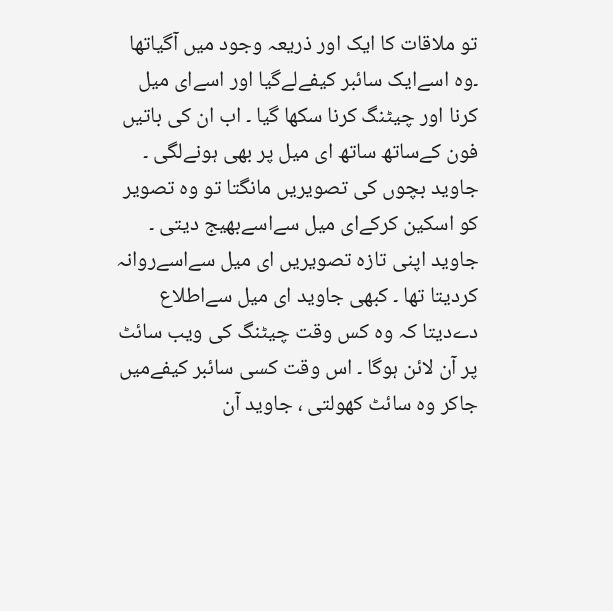تو ملاقات کا ایک اور ذریعہ وجود میں آگیاتھا ۔وہ اسےایک سائبر کیفےلےگیا اور اسےای میل کرنا اور چیٹنگ کرنا سکھا گیا ۔ اب ان کی باتیں فون کےساتھ ساتھ ای میل پر بھی ہونےلگی ۔ جاوید بچوں کی تصویریں مانگتا تو وہ تصویر کو اسکین کرکےای میل سےاسےبھیج دیتی ۔ جاوید اپنی تازہ تصویریں ای میل سےاسےروانہ کردیتا تھا ۔ کبھی جاوید ای میل سےاطلاع دےدیتا کہ وہ کس وقت چیٹنگ کی ویب سائٹ پر آن لائن ہوگا ۔ اس وقت کسی سائبر کیفےمیں جاکر وہ سائٹ کھولتی ، جاوید آن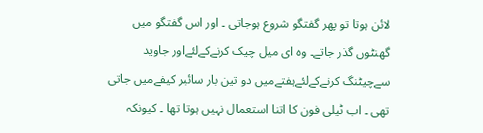لائن ہوتا تو پھر گفتگو شروع ہوجاتی ۔ اور اس گفتگو میں گھنٹوں گذر جاتے۔ وہ ای میل چیک کرنےکےلئےاور جاوید سےچیٹنگ کرنےکےلئےہفتےمیں دو تین بار سائبر کیفےمیں جاتی تھی ۔ اب ٹیلی فون کا اتنا استعمال نہیں ہوتا تھا ۔ کیونکہ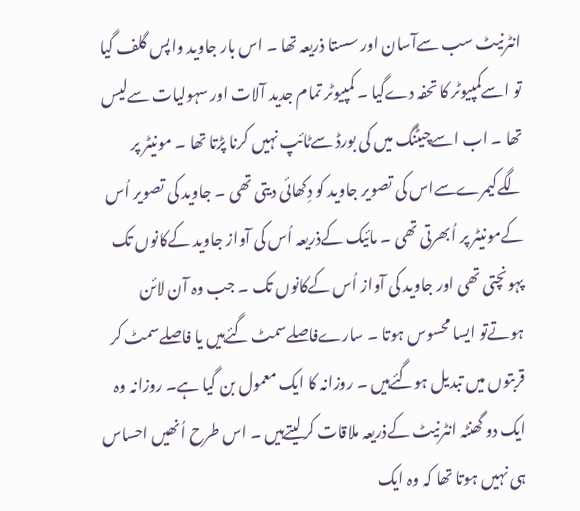انٹرنیٹ سب سےآسان اور سستا ذریعہ تھا ۔ اس بار جاوید واپس گلف گیا تو اسےکمپیوٹر کا تحفہ دےگیا ۔ کمپیوٹر تمام جدید آلات اور سہولیات سےلیس تھا ۔ اب اسےچیٹنگ میں کی بورڈ سےٹائپ نہیں کرنا پڑتا تھا ۔ مونیٹر پر لگےکیمرےسےاس کی تصویر جاوید کو دِکھائی دیتی تھی ۔ جاوید کی تصویر اُس کےمونیٹر پر اُبھرتی تھی ۔ مائیک کےذریعہ اُس کی آواز جاوید کےکانوں تک پہونچتی تھی اور جاوید کی آواز اُس کےکانوں تک ۔ جب وہ آن لائن ہوتےتو ایسا محسوس ہوتا ۔ سارےفاصلےسمٹ گئےہیں یا فاصلےسمٹ کر قربتوں میں تبدیل ہوگئےہیں ۔ روزانہ کا ایک معمول بن گیا ہے۔ روزانہ وہ ایک دو گھنٹہ انٹرنیٹ کےذریعہ ملاقات کرلیتےہیں ۔ اس طرح اُنھیں احساس ہی نہیں ہوتا تھا کہ وہ ایک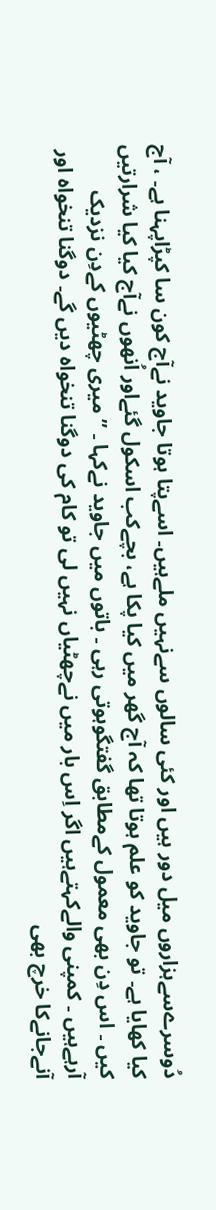دُوسرےسےہزاروں میل دور ہیں اور کئی سالوں سےنہیں ملےہیں۔ اسےپتا ہوتا جاوید نےآج کون سا کپڑاپہنا ہے۔ ، آج کیا کھایا ہے۔ تو جاوید کو علم ہوتا تھا کہ آج گھر میں کیا پکا ہے، بچےکب اسکول گئےاور اُنھوں نےآج کیا کیا شرارتیں کیں ۔ اس دِن بھی معمول کےمطابق گفتگوہوتی رہی ۔ باتوں میں جاوید نےکہا ۔ ” میری چھٹیوں کےدِن نزدیک آرہےہیں ۔ کمپنی والےکہتےہیں اگر اِس بار میں نےچھٹیاں نہیں لی تو کام کی دوگنا تنخواہ دیں گے۔ دوگنا تنخواہ اور آنےجانےکا خرچ بھی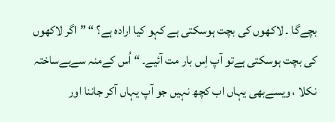بچےگا ۔ لاکھوں کی بچت ہوسکتی ہے کہو کیا ارادہ ہے؟ “ ” اگر لاکھوں کی بچت ہوسکتی ہےتو آپ اِس بار مت آئیے۔ “ اُس کےمنہ سےبےساختہ نکلا ، ویسےبھی یہاں اب کچھ نہیں جو آپ یہاں آکر جاننا اور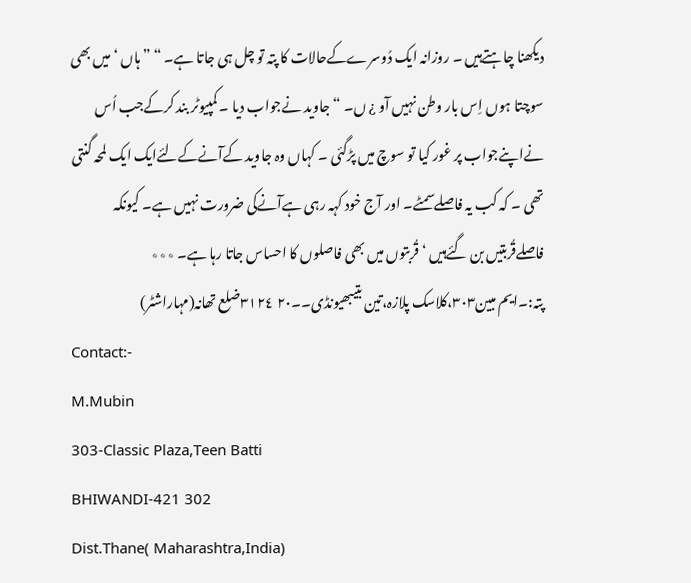دیکھنا چاہتےہیں ۔ روزانہ ایک دُوسرےکےحالات کا پتہ تو چل ہی جاتا ہے۔ “ ” ہاں ‘ میں بھی سوچتا ہوں اِس بار وطن نہیں آو ¿ ں۔ “ جاوید نےجواب دیا ۔ کمپیوٹر بند کرکےجب اُس نےاپنےجواب پر غور کیا تو سوچ میں پڑگئی ۔ کہاں وہ جاوید کےآنےکےلئےایک ایک لمحہ گنتی تھی ۔ کہ کب یہ فاصلےسمٹے۔ اور آج خود کہہ رہی ہےآنےکی ضرورت نہیں ہے۔ کیونکہ فاصلےقُربتیں بن گئےہیں ‘ قُربتوں میں بھی فاصلوں کا احساس جاتا رہا ہے۔ ٭٭٭
پتہ:۔ایم مبین٣٠٣،کلاسک پلازہ،تین بتیبھیونڈی۔۔٢٠ ٣١٢٤ضلع تھانہ(مہاراشٹر)
Contact:-
M.Mubin
303-Classic Plaza,Teen Batti
BHIWANDI-421 302
Dist.Thane( Maharashtra,India)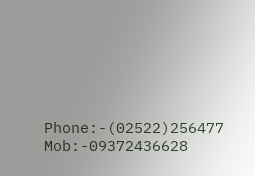Phone:-(02522)256477
Mob:-09372436628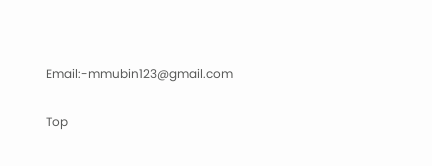Email:-mmubin123@gmail.com

Top